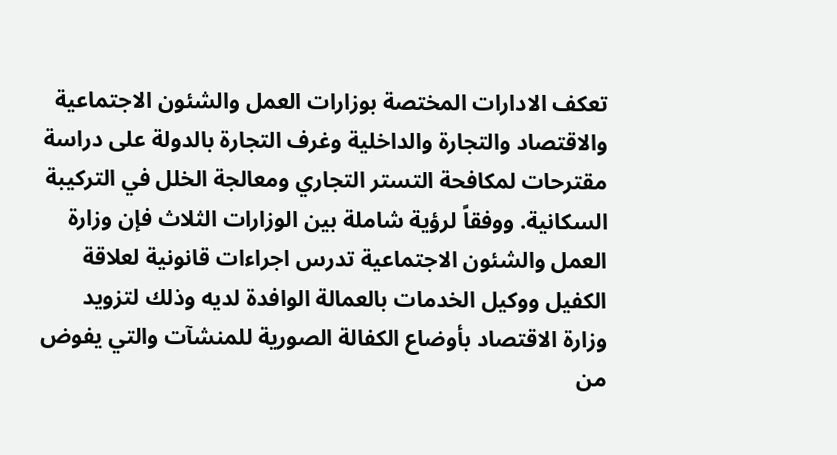تعكف الادارات المختصة بوزارات العمل والشئون الاجتماعية والاقتصاد والتجارة والداخلية وغرف التجارة بالدولة على دراسة مقترحات لمكافحة التستر التجاري ومعالجة الخلل في التركيبة السكانية. ووفقاً لرؤية شاملة بين الوزارات الثلاث فإن وزارة العمل والشئون الاجتماعية تدرس اجراءات قانونية لعلاقة الكفيل ووكيل الخدمات بالعمالة الوافدة لديه وذلك لتزويد وزارة الاقتصاد بأوضاع الكفالة الصورية للمنشآت والتي يفوض من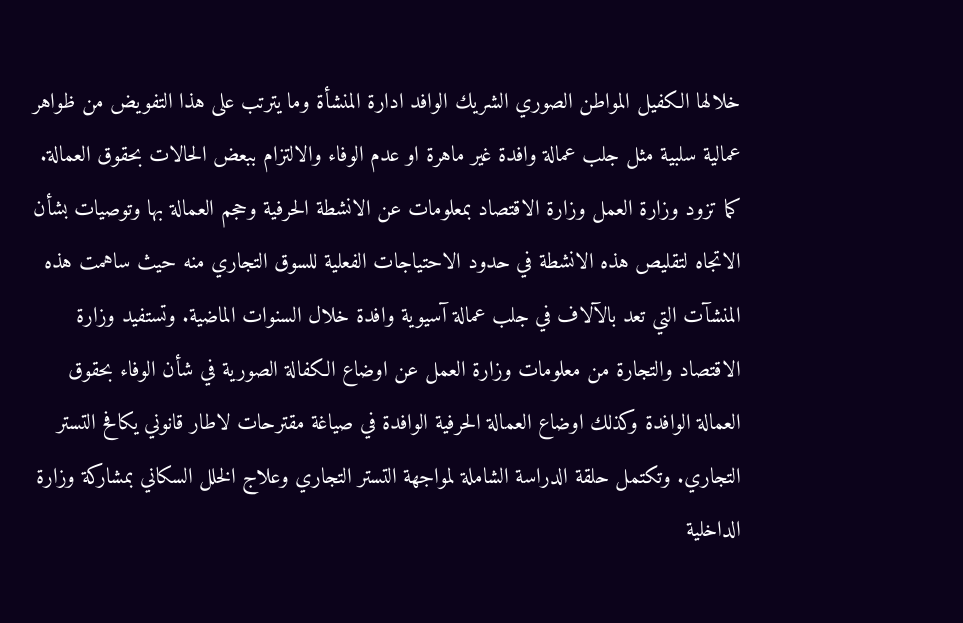خلالها الكفيل المواطن الصوري الشريك الوافد ادارة المنشأة وما يترتب على هذا التفويض من ظواهر عمالية سلبية مثل جلب عمالة وافدة غير ماهرة او عدم الوفاء والالتزام ببعض الحالات بحقوق العمالة. كما تزود وزارة العمل وزارة الاقتصاد بمعلومات عن الانشطة الحرفية وحجم العمالة بها وتوصيات بشأن الاتجاه لتقليص هذه الانشطة في حدود الاحتياجات الفعلية للسوق التجاري منه حيث ساهمت هذه المنشآت التي تعد بالآلاف في جلب عمالة آسيوية وافدة خلال السنوات الماضية. وتستفيد وزارة الاقتصاد والتجارة من معلومات وزارة العمل عن اوضاع الكفالة الصورية في شأن الوفاء بحقوق العمالة الوافدة وكذلك اوضاع العمالة الحرفية الوافدة في صياغة مقترحات لاطار قانوني يكافح التستر التجاري. وتكتمل حلقة الدراسة الشاملة لمواجهة التستر التجاري وعلاج الخلل السكاني بمشاركة وزارة الداخلية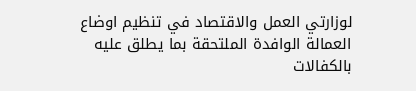لوزارتي العمل والاقتصاد في تنظيم اوضاع العمالة الوافدة الملتحقة بما يطلق عليه بالكفالات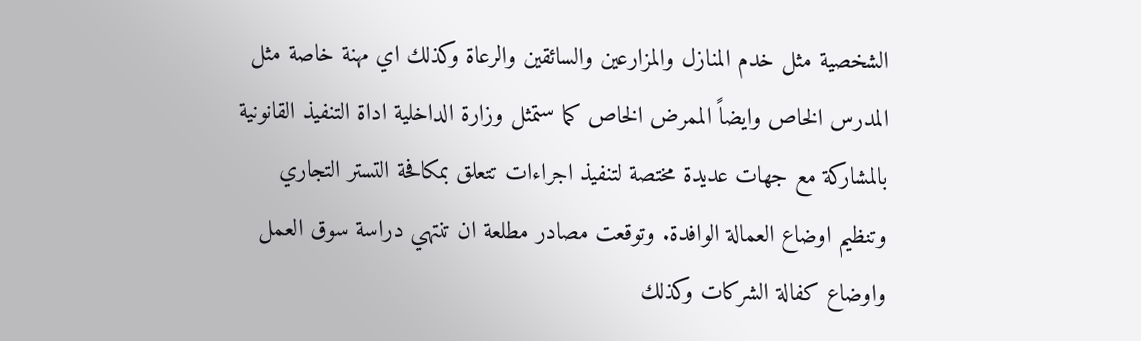الشخصية مثل خدم المنازل والمزارعين والسائقين والرعاة وكذلك اي مهنة خاصة مثل المدرس الخاص وايضاً الممرض الخاص كما ستمثل وزارة الداخلية اداة التنفيذ القانونية بالمشاركة مع جهات عديدة مختصة لتنفيذ اجراءات تتعلق بمكافحة التستر التجاري وتنظيم اوضاع العمالة الوافدة. وتوقعت مصادر مطلعة ان تنتهي دراسة سوق العمل واوضاع كفالة الشركات وكذلك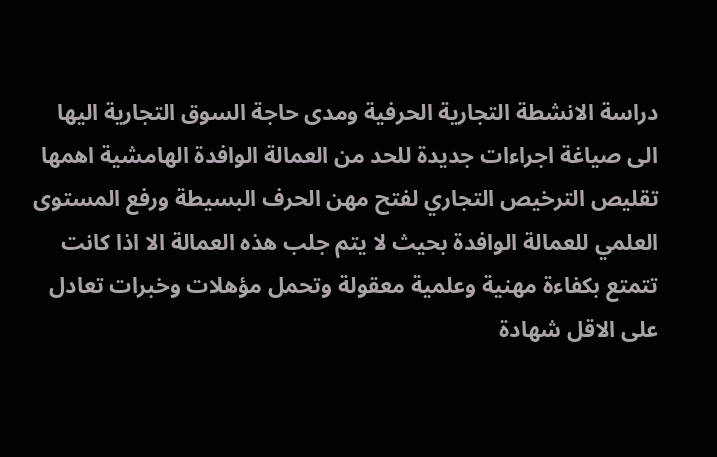دراسة الانشطة التجارية الحرفية ومدى حاجة السوق التجارية اليها الى صياغة اجراءات جديدة للحد من العمالة الوافدة الهامشية اهمها تقليص الترخيص التجاري لفتح مهن الحرف البسيطة ورفع المستوى العلمي للعمالة الوافدة بحيث لا يتم جلب هذه العمالة الا اذا كانت تتمتع بكفاءة مهنية وعلمية معقولة وتحمل مؤهلات وخبرات تعادل على الاقل شهادة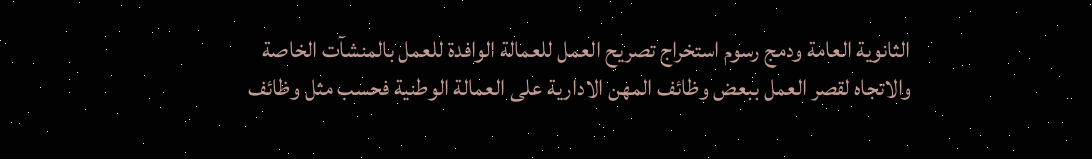الثانوية العامة ودمج رسوم استخراج تصريح العمل للعمالة الوافدة للعمل بالمنشآت الخاصة والاتجاه لقصر العمل ببعض وظائف المهن الادارية على العمالة الوطنية فحسب مثل وظائف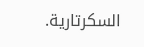السكرتارية.